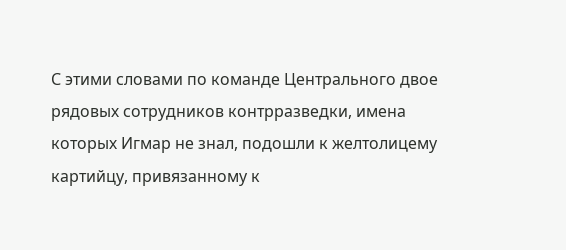С этими словами по команде Центрального двое рядовых сотрудников контрразведки, имена которых Игмар не знал, подошли к желтолицему картийцу, привязанному к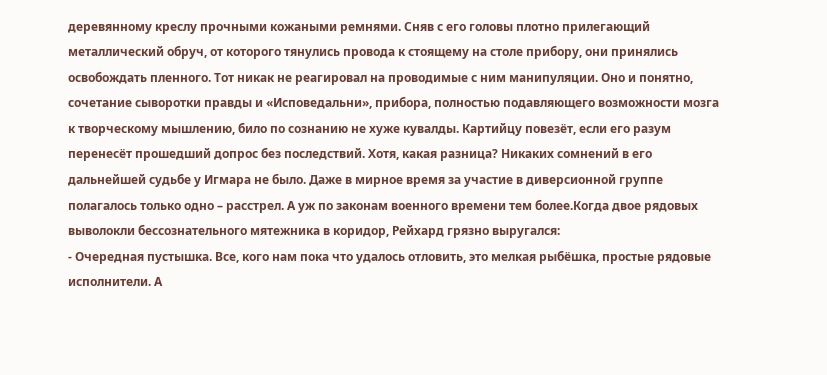деревянному креслу прочными кожаными ремнями. Сняв с его головы плотно прилегающий металлический обруч, от которого тянулись провода к стоящему на столе прибору, они принялись освобождать пленного. Тот никак не реагировал на проводимые с ним манипуляции. Оно и понятно, сочетание сыворотки правды и «Исповедальни», прибора, полностью подавляющего возможности мозга к творческому мышлению, било по сознанию не хуже кувалды. Картийцу повезёт, если его разум перенесёт прошедший допрос без последствий. Хотя, какая разница? Никаких сомнений в его дальнейшей судьбе у Игмара не было. Даже в мирное время за участие в диверсионной группе полагалось только одно – расстрел. А уж по законам военного времени тем более.Когда двое рядовых выволокли бессознательного мятежника в коридор, Рейхард грязно выругался:
- Очередная пустышка. Все, кого нам пока что удалось отловить, это мелкая рыбёшка, простые рядовые исполнители. А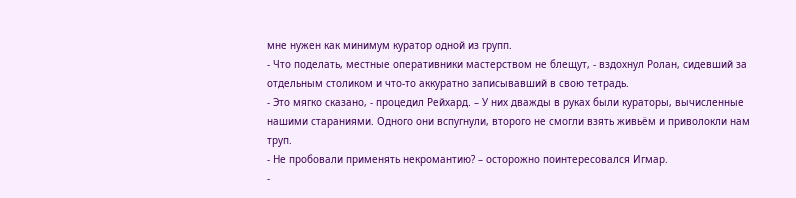мне нужен как минимум куратор одной из групп.
- Что поделать, местные оперативники мастерством не блещут, - вздохнул Ролан, сидевший за отдельным столиком и что-то аккуратно записывавший в свою тетрадь.
- Это мягко сказано, - процедил Рейхард. – У них дважды в руках были кураторы, вычисленные нашими стараниями. Одного они вспугнули, второго не смогли взять живьём и приволокли нам труп.
- Не пробовали применять некромантию? – осторожно поинтересовался Игмар.
-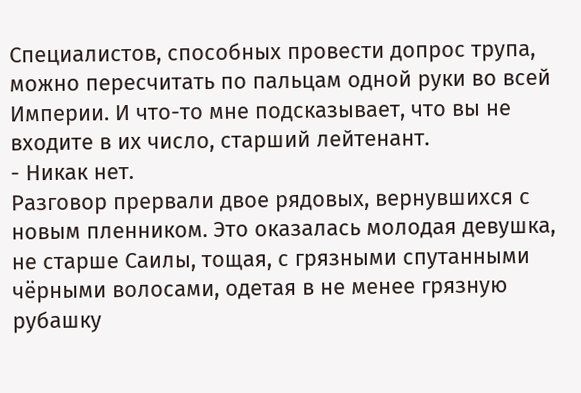Специалистов, способных провести допрос трупа, можно пересчитать по пальцам одной руки во всей Империи. И что-то мне подсказывает, что вы не входите в их число, старший лейтенант.
- Никак нет.
Разговор прервали двое рядовых, вернувшихся с новым пленником. Это оказалась молодая девушка, не старше Саилы, тощая, с грязными спутанными чёрными волосами, одетая в не менее грязную рубашку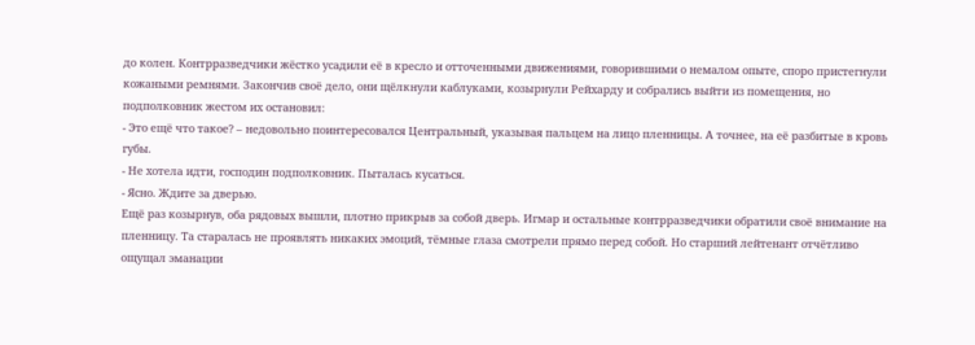до колен. Контрразведчики жёстко усадили её в кресло и отточенными движениями, говорившими о немалом опыте, споро пристегнули кожаными ремнями. Закончив своё дело, они щёлкнули каблуками, козырнули Рейхарду и собрались выйти из помещения, но подполковник жестом их остановил:
- Это ещё что такое? – недовольно поинтересовался Центральный, указывая пальцем на лицо пленницы. А точнее, на её разбитые в кровь губы.
- Не хотела идти, господин подполковник. Пыталась кусаться.
- Ясно. Ждите за дверью.
Ещё раз козырнув, оба рядовых вышли, плотно прикрыв за собой дверь. Игмар и остальные контрразведчики обратили своё внимание на пленницу. Та старалась не проявлять никаких эмоций, тёмные глаза смотрели прямо перед собой. Но старший лейтенант отчётливо ощущал эманации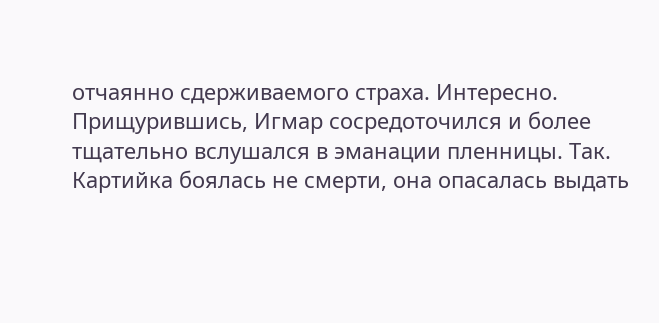отчаянно сдерживаемого страха. Интересно. Прищурившись, Игмар сосредоточился и более тщательно вслушался в эманации пленницы. Так. Картийка боялась не смерти, она опасалась выдать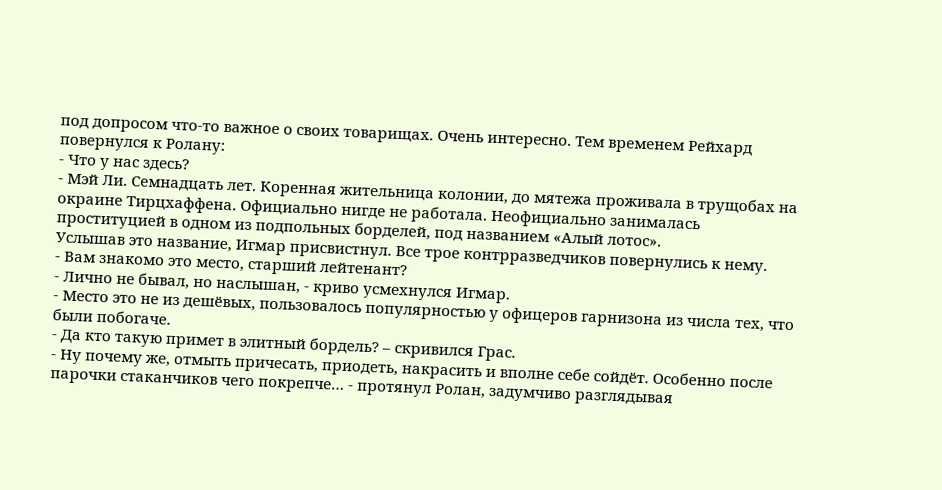под допросом что-то важное о своих товарищах. Очень интересно. Тем временем Рейхард повернулся к Ролану:
- Что у нас здесь?
- Мэй Ли. Семнадцать лет. Коренная жительница колонии, до мятежа проживала в трущобах на окраине Тирцхаффена. Официально нигде не работала. Неофициально занималась проституцией в одном из подпольных борделей, под названием «Алый лотос».
Услышав это название, Игмар присвистнул. Все трое контрразведчиков повернулись к нему.
- Вам знакомо это место, старший лейтенант?
- Лично не бывал, но наслышан, - криво усмехнулся Игмар.
- Место это не из дешёвых, пользовалось популярностью у офицеров гарнизона из числа тех, что были побогаче.
- Да кто такую примет в элитный бордель? – скривился Грас.
- Ну почему же, отмыть причесать, приодеть, накрасить и вполне себе сойдёт. Особенно после парочки стаканчиков чего покрепче… - протянул Ролан, задумчиво разглядывая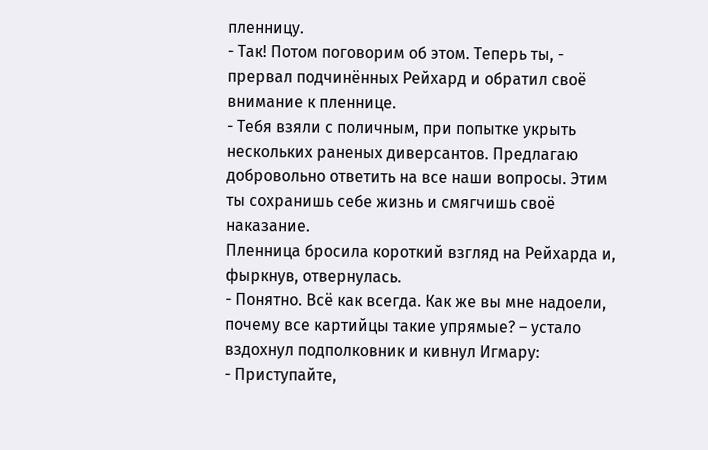пленницу.
- Так! Потом поговорим об этом. Теперь ты, - прервал подчинённых Рейхард и обратил своё внимание к пленнице.
- Тебя взяли с поличным, при попытке укрыть нескольких раненых диверсантов. Предлагаю добровольно ответить на все наши вопросы. Этим ты сохранишь себе жизнь и смягчишь своё наказание.
Пленница бросила короткий взгляд на Рейхарда и, фыркнув, отвернулась.
- Понятно. Всё как всегда. Как же вы мне надоели, почему все картийцы такие упрямые? – устало вздохнул подполковник и кивнул Игмару:
- Приступайте,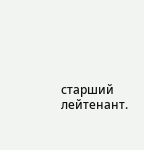старший лейтенант.